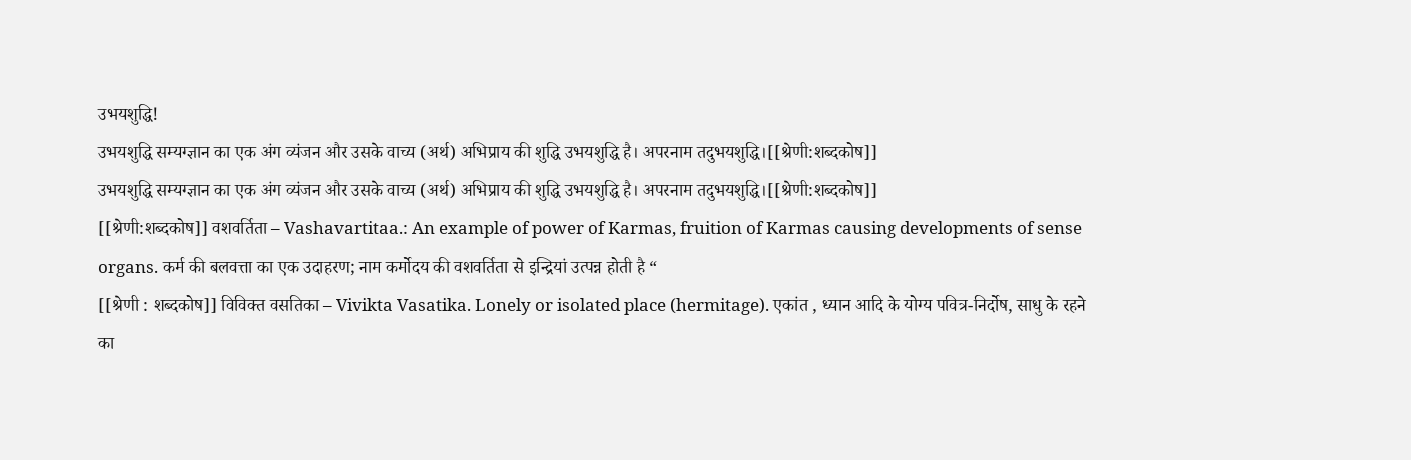उभयशुद्धि!
उभयशुद्धि सम्यग्ज्ञान का एक अंग व्यंजन और उसके वाच्य (अर्थ) अभिप्राय की शुद्धि उभयशुद्धि है। अपरनाम तदुभयशुद्धि।[[श्रेणी:शब्दकोष]]
उभयशुद्धि सम्यग्ज्ञान का एक अंग व्यंजन और उसके वाच्य (अर्थ) अभिप्राय की शुद्धि उभयशुद्धि है। अपरनाम तदुभयशुद्धि।[[श्रेणी:शब्दकोष]]
[[श्रेणी:शब्दकोष]] वशवर्तिता – Vashavartitaa.: An example of power of Karmas, fruition of Karmas causing developments of sense organs. कर्म की बलवत्ता का एक उदाहरण; नाम कर्मोदय की वशवर्तिता से इन्द्रियां उत्पन्न होती है “
[[श्रेणी : शब्दकोष]] विविक्त वसतिका – Vivikta Vasatika. Lonely or isolated place (hermitage). एकांत , ध्यान आदि के योग्य पवित्र-निर्दोष, साधु के रहने का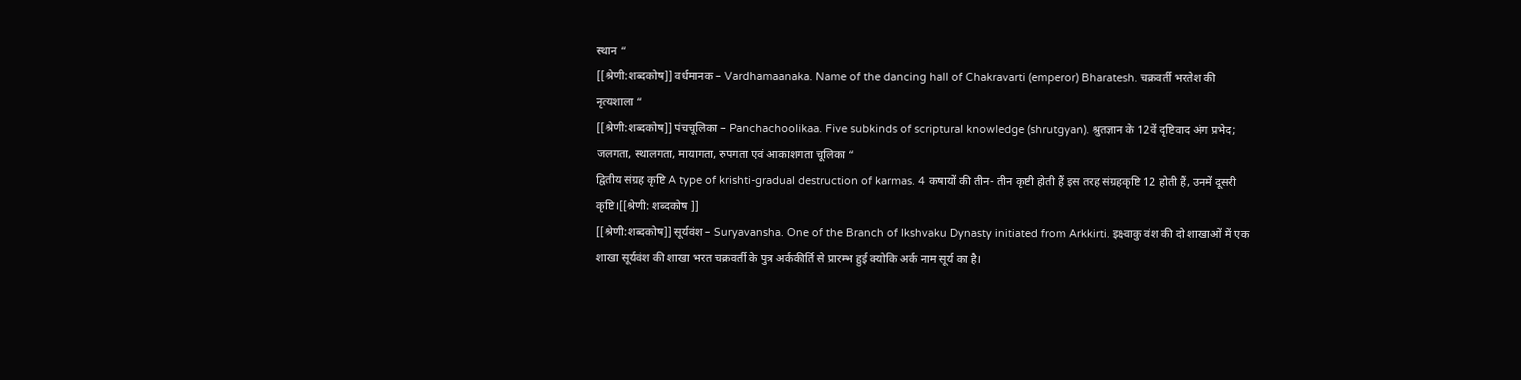स्थान “
[[श्रेणी:शब्दकोष]] वर्धमानक – Vardhamaanaka. Name of the dancing hall of Chakravarti (emperor) Bharatesh. चक्रवर्ती भरतेश की नृत्यशाला “
[[श्रेणी:शब्दकोष]] पंचचूलिका – Panchachoolikaa. Five subkinds of scriptural knowledge (shrutgyan). श्रुतज्ञान के 12वें दृष्टिवाद अंग प्रभेद; जलगता, स्थालगता, मायागता, रुपगता एवं आकाशगता चूलिका “
द्वितीय संग्रह कृष्टि A type of krishti-gradual destruction of karmas. 4 कषायों की तीन- तीन कृष्टी होती हैं इस तरह संग्रहकृष्टि 12 होती हैं, उनमें दूसरी कृष्टि।[[श्रेणी: शब्दकोष ]]
[[श्रेणी:शब्दकोष]] सूर्यवंश – Suryavansha. One of the Branch of Ikshvaku Dynasty initiated from Arkkirti. इक्ष्वाकु वंश की दो शाखाओं में एक शाखा सूर्यवंश की शाखा भरत चक्रवर्ती के पुत्र अर्ककीर्ति से प्रारम्भ हुई क्योकि अर्क नाम सूर्य का है।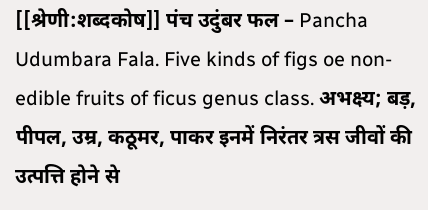[[श्रेणी:शब्दकोष]] पंच उदुंबर फल – Pancha Udumbara Fala. Five kinds of figs oe non-edible fruits of ficus genus class. अभक्ष्य; बड़, पीपल, उम्र, कठूमर, पाकर इनमें निरंतर त्रस जीवों की उत्पत्ति होने से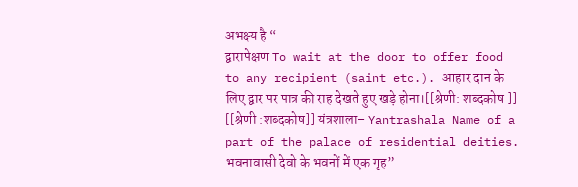अभक्ष्य है “
द्वारापेक्षण To wait at the door to offer food to any recipient (saint etc.). आहार दान के लिए द्वार पर पात्र की राह देखते हुए खड़े होना।[[श्रेणी: शब्दकोष ]]
[[श्रेणी :शब्दकोष]] यंत्रशाला– Yantrashala Name of a part of the palace of residential deities. भवनावासी देवो के भवनों में एक गृह”